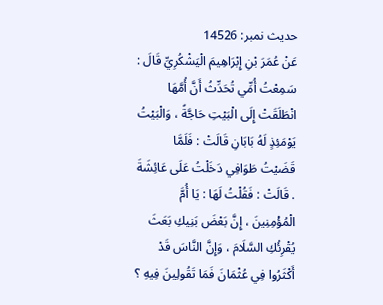حدیث نمبر: 14526
عَنْ عُمَرَ بْنِ إِبْرَاهِيمَ الْيَشْكُرِيِّ قَالَ : سَمِعْتُ أُمِّي تُحَدِّثُ أَنَّ أُمَّهَا انْطَلَقَتْ إِلَى الْبَيْتِ حَاجَّةً ، وَالْبَيْتُ يَوْمَئِذٍ لَهُ بَابَانِ قَالَتْ : فَلَمَّا قَضَيْتُ طَوَافِي دَخَلْتُ عَلَى عَائِشَةَ . قَالَتْ : فَقُلْتُ لَهَا : يَا أُمَّ الْمُؤْمِنِينَ ، إِنَّ بَعْضَ بَنِيكِ بَعَثَ يُقْرِئُكِ السَّلَامَ ، وَإِنَّ النَّاسَ قَدْ أَكْثَرُوا فِي عُثْمَانَ فَمَا تَقُولِينَ فِيهِ ؟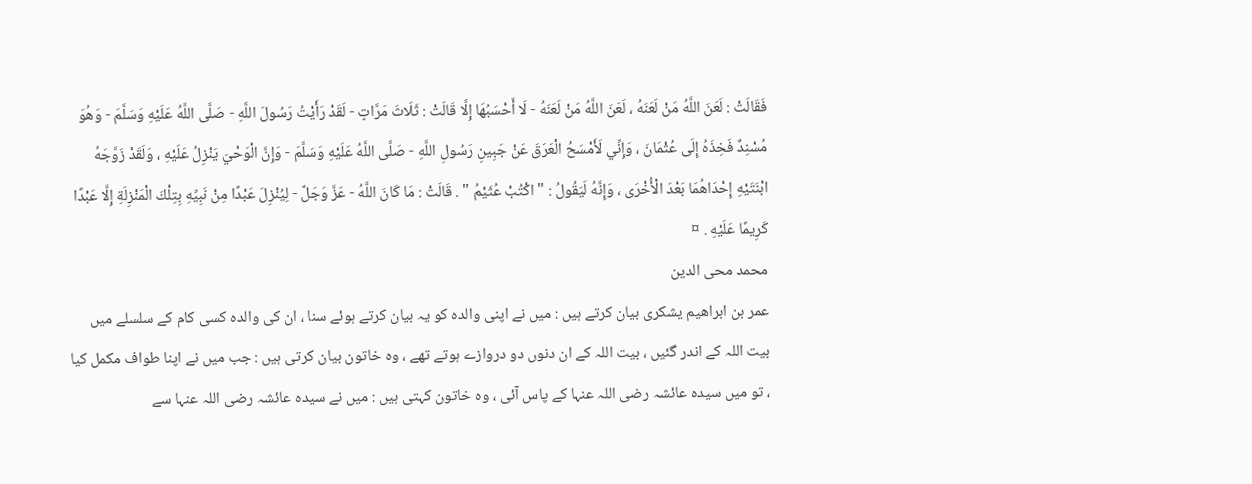فَقَالَتْ : لَعَنَ اللَّهُ مَنْ لَعَنَهُ ، لَعَنَ اللَّهُ مَنْ لَعَنَهُ - لَا أَحْسَبُهَا إِلَّا قَالَتْ : ثَلَاثَ مَرَّاتٍ - لَقَدْ رَأَيْتُ رَسُولَ اللَّهِ - صَلَّى اللَّهُ عَلَيْهِ وَسَلَّمَ - وَهُوَ مُسْنِدٌ فَخِذَهُ إِلَى عُثْمَانَ ، وَإِنِّي لَأَمْسَحُ الْعَرَقَ عَنْ جَبِينِ رَسُولِ اللَّهِ - صَلَّى اللَّهُ عَلَيْهِ وَسَلَّمَ - وَإِنَّ الْوَحْيَ يَنْزِلُ عَلَيْهِ ، وَلَقَدْ زَوَّجَهُ ابْنَتَيْهِ إِحْدَاهُمَا بَعْدَ الْأُخْرَى ، وَإِنَّهُ لَيَقُولُ : " اكْتُبْ عُثَيْمُ " . قَالَتْ : مَا كَانَ اللَّهُ - عَزَّ وَجَلَّ - لِيُنْزِلَ عَبْدًا مِنْ نَبِيِّهِ بِتِلْكَ الْمَنْزِلَةِ إِلَّا عَبْدًا كَرِيمًا عَلَيْهِ . ¤
محمد محی الدین
عمر بن ابراهیم یشکری بیان کرتے ہیں : میں نے اپنی والدہ کو یہ بیان کرتے ہوئے سنا ، ان کی والدہ کسی کام کے سلسلے میں بیت اللہ کے اندر گئیں ، بیت اللہ کے ان دنوں دو دروازے ہوتے تھے ، وہ خاتون بیان کرتی ہیں : جب میں نے اپنا طواف مکمل کیا ، تو میں سیدہ عائشہ رضی اللہ عنہا کے پاس آئی ، وہ خاتون کہتی ہیں : میں نے سیدہ عائشہ رضی اللہ عنہا سے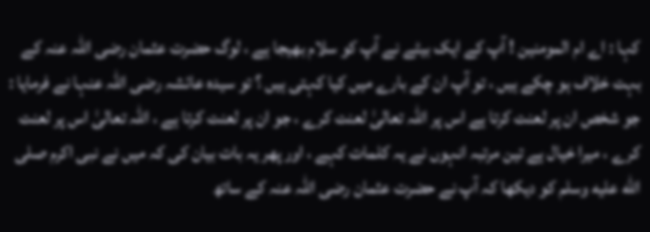کہا : اے ام المومنین ! آپ کے ایک بیٹے نے آپ کو سلام بھیجا ہے ، لوگ حضرت عثمان رضی اللہ عنہ کے بہت خلاف ہو چکے ہیں ، تو آپ ان کے بارے میں کیا کہتی ہیں ؟ تو سیدہ عائشہ رضی اللہ عنہا نے فرمایا : جو شخص ان پر لعنت کرتا ہے اس پر اللہ تعالیٰ لعنت کرے ، جو ان پر لعنت کرتا ہے ، اللہ تعالیٰ اس پر لعنت کرے ، میرا خیال ہے تین مرتبہ انہوں نے یہ کلمات کہے ، اور پھر یہ بات بیان کی کہ میں نے نبی اکرم صلى الله عليه وسلم کو دیکھا کہ آپ نے حضرت عثمان رضی اللہ عنہ کے ساتھ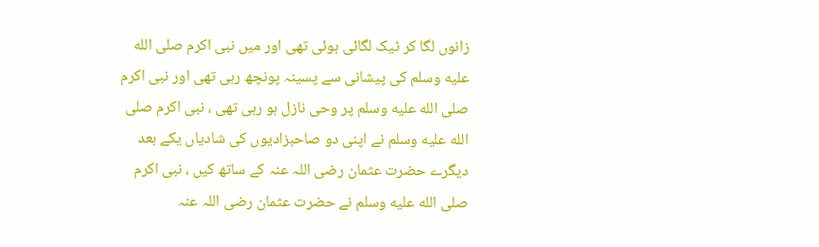زانوں لگا کر ٹیک لگائی ہوئی تھی اور میں نبی اکرم صلى الله عليه وسلم کی پیشانی سے پسینہ پونچھ رہی تھی اور نبی اکرم صلى الله عليه وسلم پر وحی نازل ہو رہی تھی ، نبی اکرم صلى الله عليه وسلم نے اپنی دو صاحبزادیوں کی شادیاں یکے بعد دیگرے حضرت عثمان رضی اللہ عنہ کے ساتھ کیں ، نبی اکرم صلى الله عليه وسلم نے حضرت عثمان رضی اللہ عنہ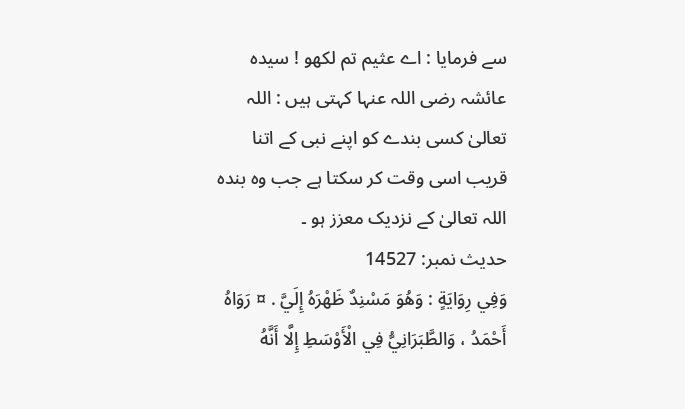سے فرمایا : اے عثیم تم لکھو ! سیدہ عائشہ رضی اللہ عنہا کہتی ہیں : اللہ تعالیٰ کسی بندے کو اپنے نبی کے اتنا قریب اسی وقت کر سکتا ہے جب وہ بندہ اللہ تعالیٰ کے نزدیک معزز ہو ۔
حدیث نمبر: 14527
وَفِي رِوَايَةٍ : وَهُوَ مَسْنِدٌ ظَهْرَهُ إِلَيَّ . ¤ رَوَاهُ أَحْمَدُ ، وَالطَّبَرَانِيُّ فِي الْأَوْسَطِ إِلَّا أَنَّهُ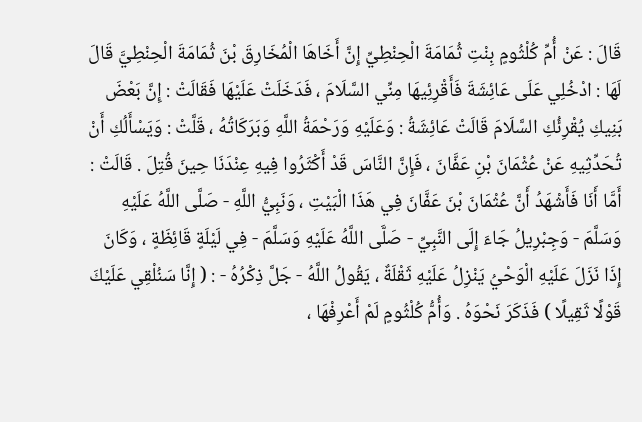قَالَ : عَنْ أُمِّ كُلْثُومٍ بِنْتِ ثُمَامَةَ الْحِنْطِيِّ إِنَّ أَخَاهَا الْمُخَارِقَ بْنَ ثُمَامَةَ الْحِنْطِيَّ قَالَ لَهَا : ادْخُلِي عَلَى عَائِشَةَ فَأَقْرِئِيهَا مِنِّي السَّلَامَ ، فَدَخَلَتْ عَلَيْهَا فَقَالَتْ : إِنَّ بَعْضَ بَنِيكِ يُقْرِئُكِ السَّلَامَ قَالَتْ عَائِشَةُ : وَعَلَيْهِ وَرَحْمَةُ اللَّهِ وَبَرَكَاتُهُ ، قَلَّتْ : وَيَسْأَلُكِ أَنْ تُحَدِّثِيهِ عَنْ عُثْمَانَ بْنِ عَفَّانَ ، فَإِنَّ النَّاسَ قَدْ أَكْثَرُوا فِيهِ عِنْدَنَا حِينَ قُتِلَ . قَالَتْ : أَمَّا أَنَا فَأَشْهَدُ أَنَّ عُثْمَانَ بْنَ عَفَّانَ فِي هَذَا الْبَيْتِ ، وَنَبِيُّ اللَّهِ - صَلَّى اللَّهُ عَلَيْهِ وَسَلَّمَ - وَجِبْرِيلُ جَاءَ إِلَى النَّبِيِّ - صَلَّى اللَّهُ عَلَيْهِ وَسَلَّمَ - فِي لَيْلَةٍ قَائِظَةٍ ، وَكَانَ إِذَا نَزَلَ عَلَيْهِ الْوَحْيُ يَنْزِلُ عَلَيْهِ ثَقْلَةٌ ، يَقُولُ اللَّهُ - جَلَّ ذِكْرُهُ - : ( إِنَّا سَنُلْقِي عَلَيْكَ قَوْلًا ثَقِيلًا ) فَذَكَرَ نَحْوَهُ . وَأُمُّ كُلْثُومٍ لَمْ أَعْرِفْهَا ،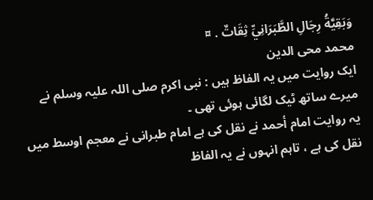وَبَقِيَّةُ رِجَالِ الطَّبَرَانِيِّ ثِقَاتٌ . ¤
محمد محی الدین
ایک روایت میں یہ الفاظ ہیں : نبی اکرم صلی اللہ علیہ وسلم نے میرے ساتھ ٹیک لگائی ہوئی تھی ۔
یہ روایت امام أحمد نے نقل کی ہے امام طبرانی نے معجم اوسط میں نقل کی ہے ، تاہم انہوں نے یہ الفاظ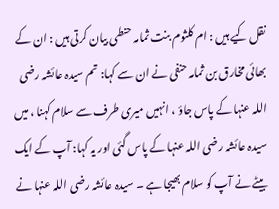نقل کیے ہیں : ام کلثوم بنت ثمامہ حنطی بیان کرتی ہیں : ان کے بھائی مخارق بن ثمامہ حنفی نے ان سے کہا: تم سیدہ عائشہ رضی اللہ عنہا کے پاس جاؤ ، انہیں میری طرف سے سلام کہنا ، میں سیدہ عائشہ رضی اللہ عنہا کے پاس گئی اور یہ کہا: آپ کے ایک بیٹے نے آپ کو سلام بھیجا ہے ۔ سیدہ عائشہ رضی اللہ عنہا نے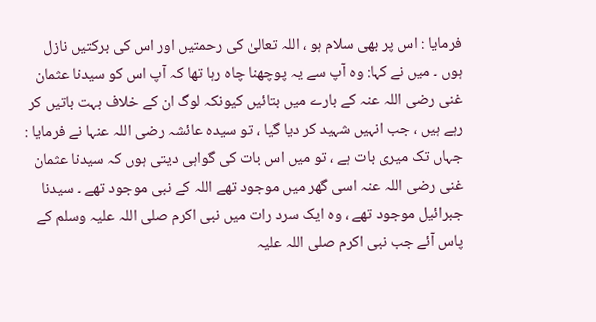فرمایا : اس پر بھی سلام ہو ، اللہ تعالیٰ کی رحمتیں اور اس کی برکتیں نازل ہوں ۔ میں نے کہا: وہ آپ سے یہ پوچھنا چاہ رہا تھا کہ آپ اس کو سیدنا عثمان غنی رضی اللہ عنہ کے بارے میں بتائیں کیونکہ لوگ ان کے خلاف بہت باتیں کر رہے ہیں ، جب انہیں شہید کر دیا گیا ، تو سیدہ عائشہ رضی اللہ عنہا نے فرمایا : جہاں تک میری بات ہے ، تو میں اس بات کی گواہی دیتی ہوں کہ سیدنا عثمان غنی رضی اللہ عنہ اسی گھر میں موجود تھے اللہ کے نبی موجود تھے ۔ سیدنا جبرائیل موجود تھے ، وہ ایک سرد رات میں نبی اکرم صلی اللہ علیہ وسلم کے پاس آئے جب نبی اکرم صلی اللہ علیہ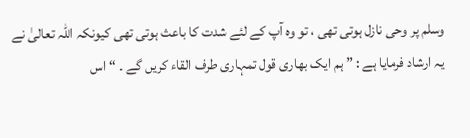وسلم پر وحی نازل ہوتی تھی ، تو وہ آپ کے لئے شدت کا باعث ہوتی تھی کیونکہ اللہ تعالیٰ نے یہ ارشاد فرمایا ہے : ” ہم ایک بھاری قول تمہاری طرف القاء کریں گے ۔ “ اس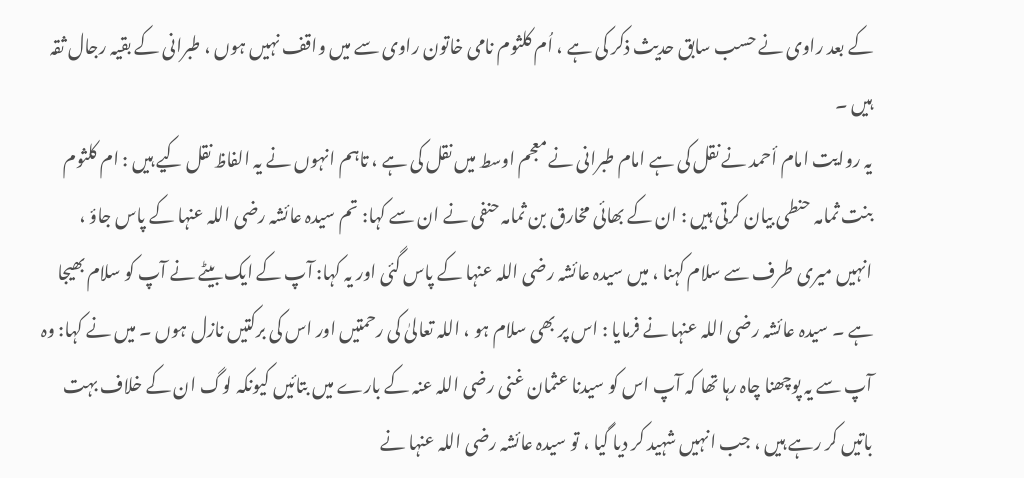کے بعد راوی نے حسب سابق حدیث ذکر کی ہے ، اُم کلثوم نامی خاتون راوی سے میں واقف نہیں ہوں ، طبرانی کے بقیہ رجال ثقہ ہیں ۔
یہ روایت امام أحمد نے نقل کی ہے امام طبرانی نے معجم اوسط میں نقل کی ہے ، تاہم انہوں نے یہ الفاظ نقل کیے ہیں : ام کلثوم بنت ثمامہ حنطی بیان کرتی ہیں : ان کے بھائی مخارق بن ثمامہ حنفی نے ان سے کہا: تم سیدہ عائشہ رضی اللہ عنہا کے پاس جاؤ ، انہیں میری طرف سے سلام کہنا ، میں سیدہ عائشہ رضی اللہ عنہا کے پاس گئی اور یہ کہا: آپ کے ایک بیٹے نے آپ کو سلام بھیجا ہے ۔ سیدہ عائشہ رضی اللہ عنہا نے فرمایا : اس پر بھی سلام ہو ، اللہ تعالیٰ کی رحمتیں اور اس کی برکتیں نازل ہوں ۔ میں نے کہا: وہ آپ سے یہ پوچھنا چاہ رہا تھا کہ آپ اس کو سیدنا عثمان غنی رضی اللہ عنہ کے بارے میں بتائیں کیونکہ لوگ ان کے خلاف بہت باتیں کر رہے ہیں ، جب انہیں شہید کر دیا گیا ، تو سیدہ عائشہ رضی اللہ عنہا نے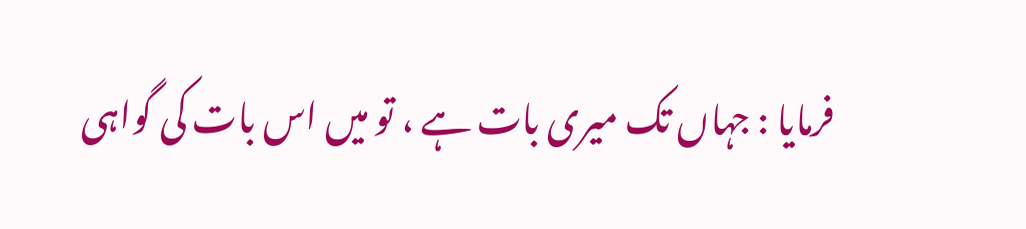فرمایا : جہاں تک میری بات ہے ، تو میں اس بات کی گواہی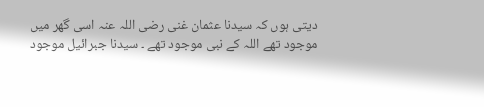دیتی ہوں کہ سیدنا عثمان غنی رضی اللہ عنہ اسی گھر میں موجود تھے اللہ کے نبی موجود تھے ۔ سیدنا جبرائیل موجود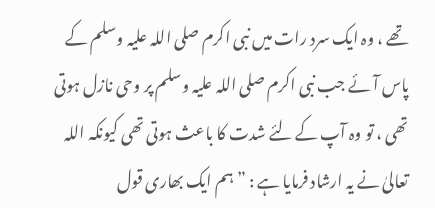تھے ، وہ ایک سرد رات میں نبی اکرم صلی اللہ علیہ وسلم کے پاس آئے جب نبی اکرم صلی اللہ علیہ وسلم پر وحی نازل ہوتی تھی ، تو وہ آپ کے لئے شدت کا باعث ہوتی تھی کیونکہ اللہ تعالیٰ نے یہ ارشاد فرمایا ہے : ” ہم ایک بھاری قول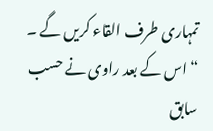تمہاری طرف القاء کریں گے ۔ “ اس کے بعد راوی نے حسب سابق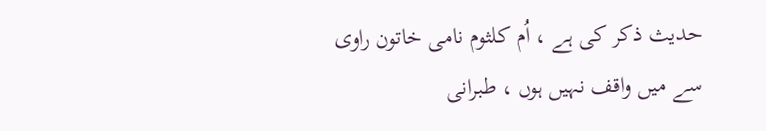حدیث ذکر کی ہے ، اُم کلثوم نامی خاتون راوی سے میں واقف نہیں ہوں ، طبرانی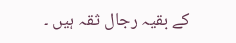کے بقیہ رجال ثقہ ہیں ۔